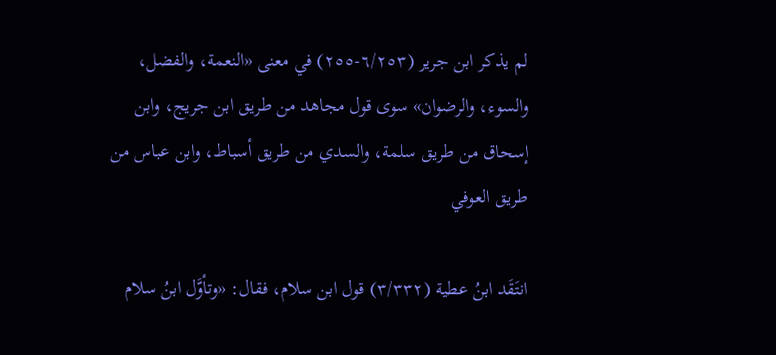لم يذكر ابن جرير (٦/٢٥٣-٢٥٥) في معنى «النعمة، والفضل، والسوء، والرضوان» سوى قول مجاهد من طريق ابن جريج، وابن إسحاق من طريق سلمة، والسدي من طريق أسباط، وابن عباس من طريق العوفي

انتَقَد ابنُ عطية (٣/٣٣٢) قول ابن سلام، فقال: «وتأوَّل ابنُ سلام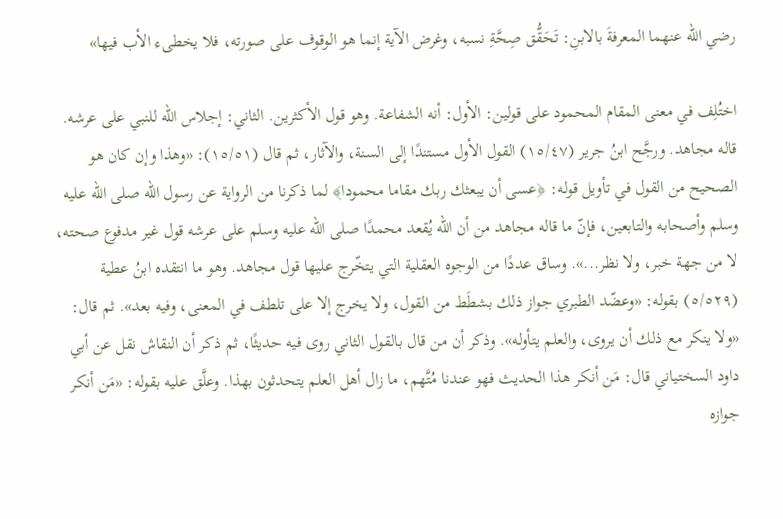رضي الله عنهما المعرفةَ بالابنِ: تَحَقُّق صِحَّةِ نسبه، وغرض الآية إنما هو الوقوف على صورته، فلا يخطىء الأب فيها»

اختُلِف في معنى المقام المحمود على قولين: الأول: أنه الشفاعة. وهو قول الأكثرين. الثاني: إجلاس الله للنبي على عرشه. قاله مجاهد. ورجَّح ابنُ جرير (١٥/٤٧) القول الأول مستندًا إلى السنة، والآثار، ثم قال (١٥/٥١): «وهذا وإن كان هو الصحيح من القول في تأويل قوله: ﴿عسى أن يبعثك ربك مقاما محمودا﴾ لما ذكرنا من الرواية عن رسول الله صلى الله عليه وسلم وأصحابه والتابعين، فإنّ ما قاله مجاهد من أن الله يُقعد محمدًا صلى الله عليه وسلم على عرشه قول غير مدفوع صحته، لا من جهة خبر، ولا نظر...». وساق عددًا من الوجوه العقلية التي يتخّرج عليها قول مجاهد. وهو ما انتقده ابنُ عطية (٥/٥٢٩) بقوله: «وعضّد الطبري جواز ذلك بشطَط من القول، ولا يخرج إلا على تلطف في المعنى، وفيه بعد». ثم قال: «ولا ينكر مع ذلك أن يروى، والعلم يتأوله». وذكر أن من قال بالقول الثاني روى فيه حديثًا، ثم ذكر أن النقاش نقل عن أبي داود السختياني قال: مَن أنكر هذا الحديث فهو عندنا مُتَّهم، ما زال أهل العلم يتحدثون بهذا. وعلَّق عليه بقوله: «مَن أنكر جوازه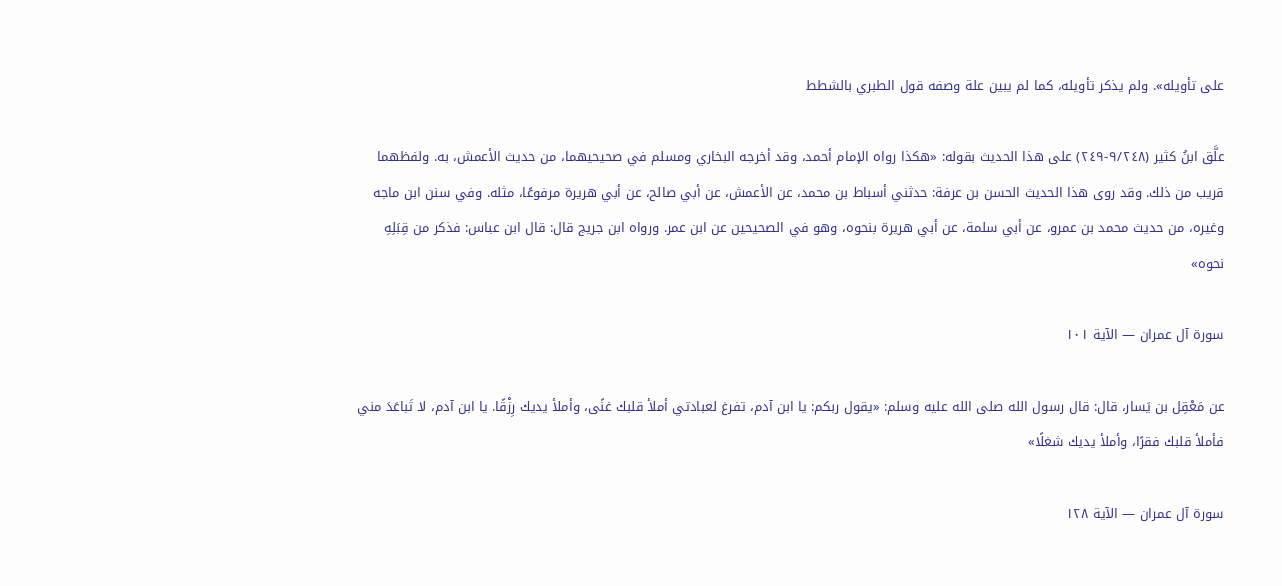على تأويله». ولم يذكر تأويله، كما لم يبين علة وصفه قول الطبري بالشطط

علَّق ابنُ كثير (٩/٢٤٨-٢٤٩) على هذا الحديث بقوله: «هكذا رواه الإمام أحمد، وقد أخرجه البخاري ومسلم في صحيحيهما، من حديث الأعمش، به. ولفظهما قريب من ذلك. وقد روى هذا الحديث الحسن بن عرفة: حدثني أسباط بن محمد، عن الأعمش، عن أبي صالح، عن أبي هريرة مرفوعًا، مثله. وفي سنن ابن ماجه وغيره، من حديث محمد بن عمرو، عن أبي سلمة، عن أبي هريرة بنحوه، وهو في الصحيحين عن ابن عمر. ورواه ابن جريج قال: قال ابن عباس: فذكر من قِبَلِهِ نحوه»

سورة آل عمران — الآية ١٠١

عن مَعْقِل بن يَسار، قال: قال رسول الله صلى الله عليه وسلم: «يقول ربكم: يا ابن آدم، تفرغ لعبادتي أملأ قلبك غنًى، وأملأ يديك رِزْقًا. يا ابن آدم، لا تَباعَدَ مني فأملأ قلبك فقرًا، وأملأ يديك شغلًا»

سورة آل عمران — الآية ١٢٨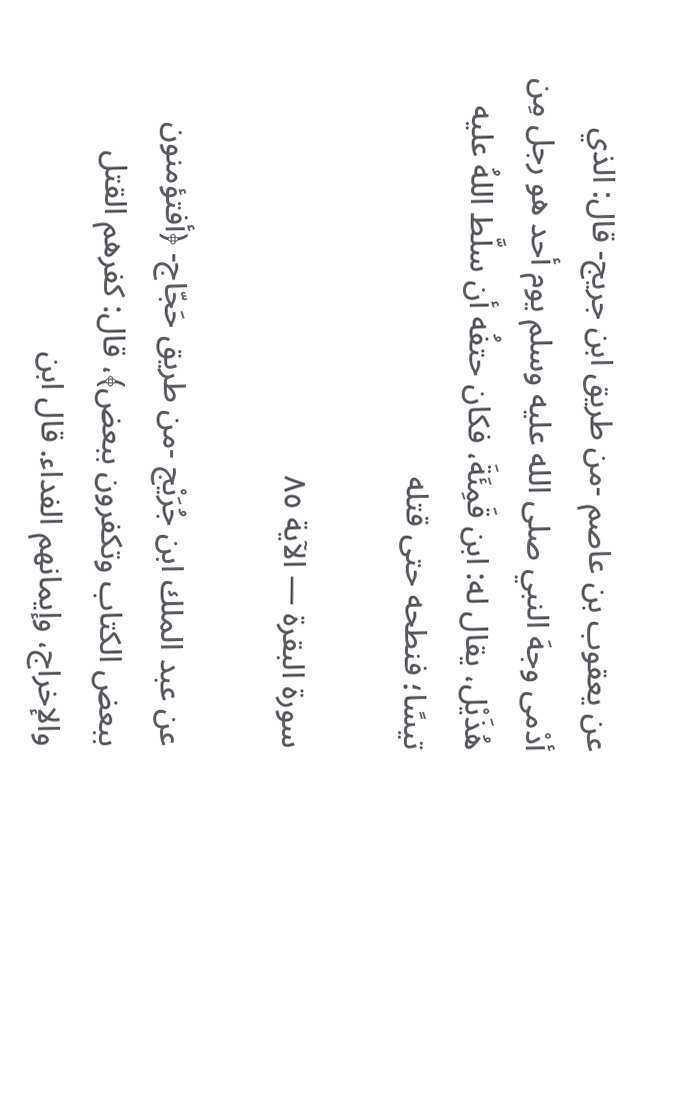عن يعقوب بن عاصم -من طريق ابن جريج- قال: الذي أدْمى وجهَ النبي صلى الله عليه وسلم يوم أحد هو رجل مِن هُذَيْل، يقال له: ابن قَمِئَةَ، فكان حتفُه أن سلَّط اللهُ عليه تيسًا؛ فنطحه حتى قتله

سورة البقرة — الآية ٨٥

عن عبد الملك ابن جُرَيْج -من طريق حَجّاج- ﴿أفتؤمنون ببعض الكتاب وتكفرون ببعض﴾، قال: كفرهم القتل والإخراج، وإيمانهم الفداء. قال ابن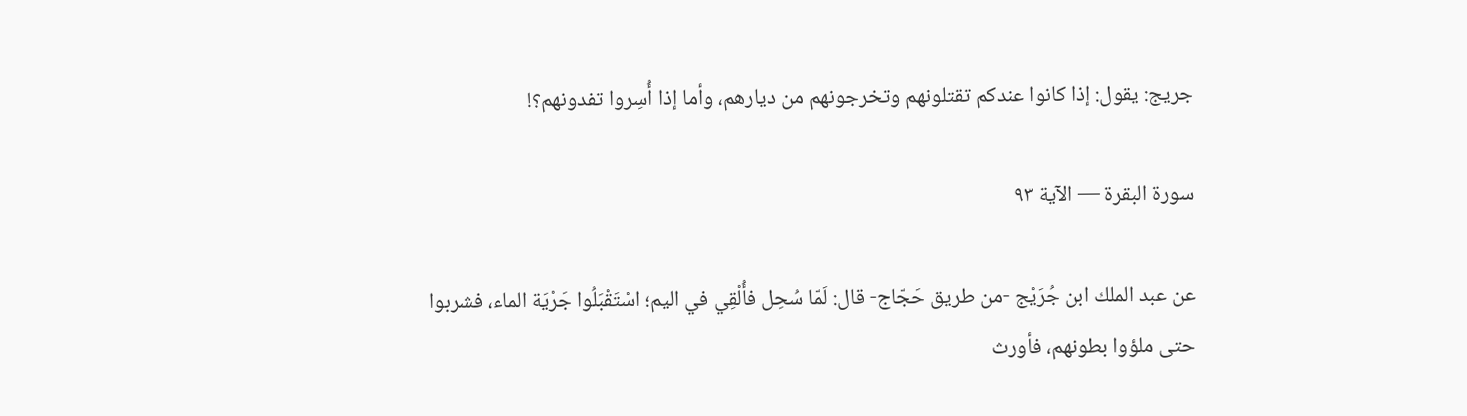جريج: يقول: إذا كانوا عندكم تقتلونهم وتخرجونهم من ديارهم، وأما إذا أُسِروا تفدونهم؟!

سورة البقرة — الآية ٩٣

عن عبد الملك ابن جُرَيْج -من طريق حَجّاج- قال: لَمّا سُحِل فأُلْقِي في اليم؛ اسْتَقْبَلُوا جَرْيَة الماء، فشربوا حتى ملؤوا بطونهم، فأورث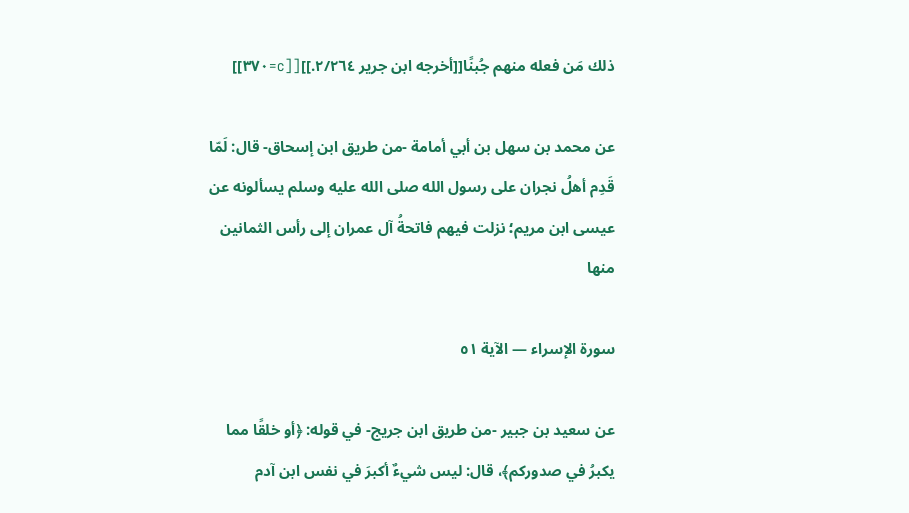ذلك مَن فعله منهم جُبنًا[[أخرجه ابن جرير ٢/٢٦٤.]][[c=٣٧٠]]

عن محمد بن سهل بن أبي أمامة -من طريق ابن إسحاق- قال: لَمّا قَدِم أهلُ نجران على رسول الله صلى الله عليه وسلم يسألونه عن عيسى ابن مريم؛ نزلت فيهم فاتحةُ آل عمران إلى رأس الثمانين منها

سورة الإسراء — الآية ٥١

عن سعيد بن جبير -من طريق ابن جريج- في قوله: ﴿أو خلقًا مما يكبرُ في صدوركم﴾، قال: ليس شيءٌ أكبرَ في نفس ابن آدم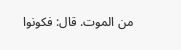من الموت. قال: فكونوا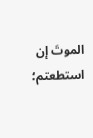الموتَ إن استطعتم؛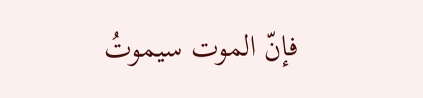فإنّ الموت سيموتُ